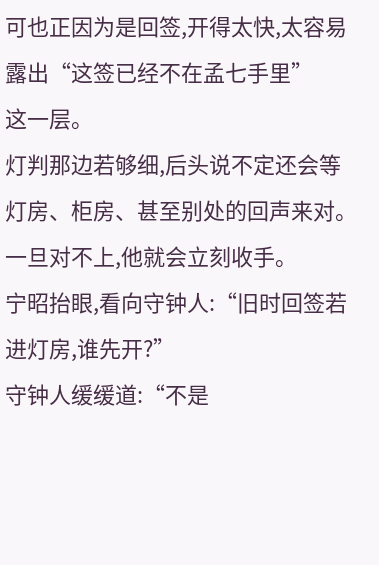可也正因为是回签,开得太快,太容易露出“这签已经不在孟七手里”
这一层。
灯判那边若够细,后头说不定还会等灯房、柜房、甚至别处的回声来对。
一旦对不上,他就会立刻收手。
宁昭抬眼,看向守钟人:“旧时回签若进灯房,谁先开?”
守钟人缓缓道:“不是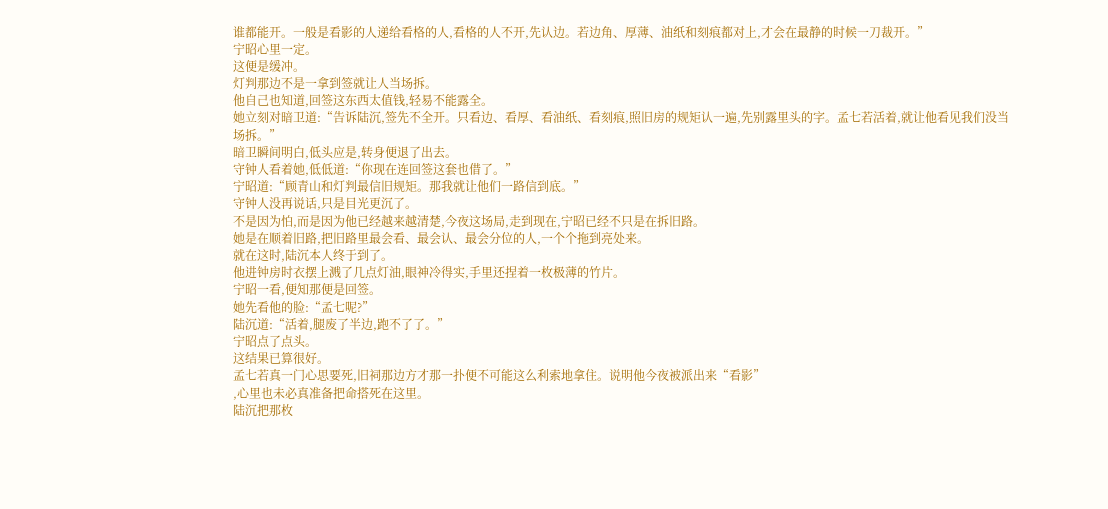谁都能开。一般是看影的人递给看格的人,看格的人不开,先认边。若边角、厚薄、油纸和刻痕都对上,才会在最静的时候一刀裁开。”
宁昭心里一定。
这便是缓冲。
灯判那边不是一拿到签就让人当场拆。
他自己也知道,回签这东西太值钱,轻易不能露全。
她立刻对暗卫道:“告诉陆沉,签先不全开。只看边、看厚、看油纸、看刻痕,照旧房的规矩认一遍,先别露里头的字。孟七若活着,就让他看见我们没当场拆。”
暗卫瞬间明白,低头应是,转身便退了出去。
守钟人看着她,低低道:“你现在连回签这套也借了。”
宁昭道:“顾青山和灯判最信旧规矩。那我就让他们一路信到底。”
守钟人没再说话,只是目光更沉了。
不是因为怕,而是因为他已经越来越清楚,今夜这场局,走到现在,宁昭已经不只是在拆旧路。
她是在顺着旧路,把旧路里最会看、最会认、最会分位的人,一个个拖到亮处来。
就在这时,陆沉本人终于到了。
他进钟房时衣摆上溅了几点灯油,眼神冷得实,手里还捏着一枚极薄的竹片。
宁昭一看,便知那便是回签。
她先看他的脸:“孟七呢?”
陆沉道:“活着,腿废了半边,跑不了了。”
宁昭点了点头。
这结果已算很好。
孟七若真一门心思要死,旧祠那边方才那一扑便不可能这么利索地拿住。说明他今夜被派出来“看影”
,心里也未必真准备把命搭死在这里。
陆沉把那枚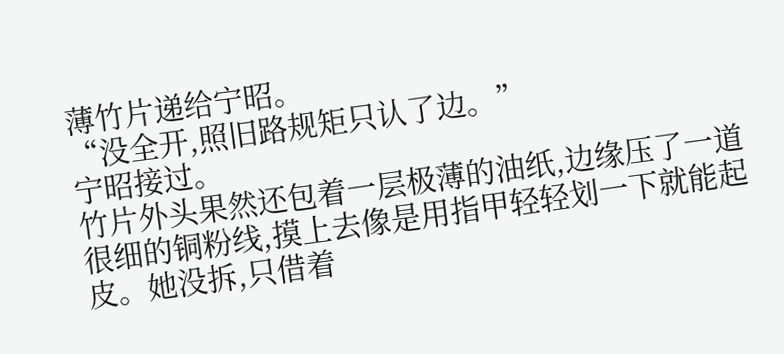薄竹片递给宁昭。
“没全开,照旧路规矩只认了边。”
宁昭接过。
竹片外头果然还包着一层极薄的油纸,边缘压了一道很细的铜粉线,摸上去像是用指甲轻轻划一下就能起皮。她没拆,只借着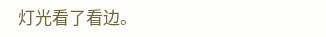灯光看了看边。